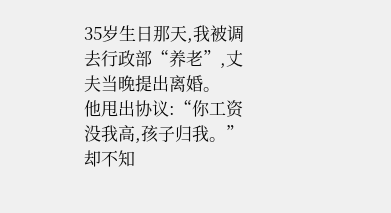35岁生日那天,我被调去行政部“养老”,丈夫当晚提出离婚。
他甩出协议:“你工资没我高,孩子归我。”却不知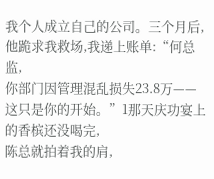我个人成立自己的公司。三个月后,
他跪求我救场,我递上账单:“何总监,
你部门因管理混乱损失23.8万——这只是你的开始。”1那天庆功宴上的香槟还没喝完,
陈总就拍着我的肩,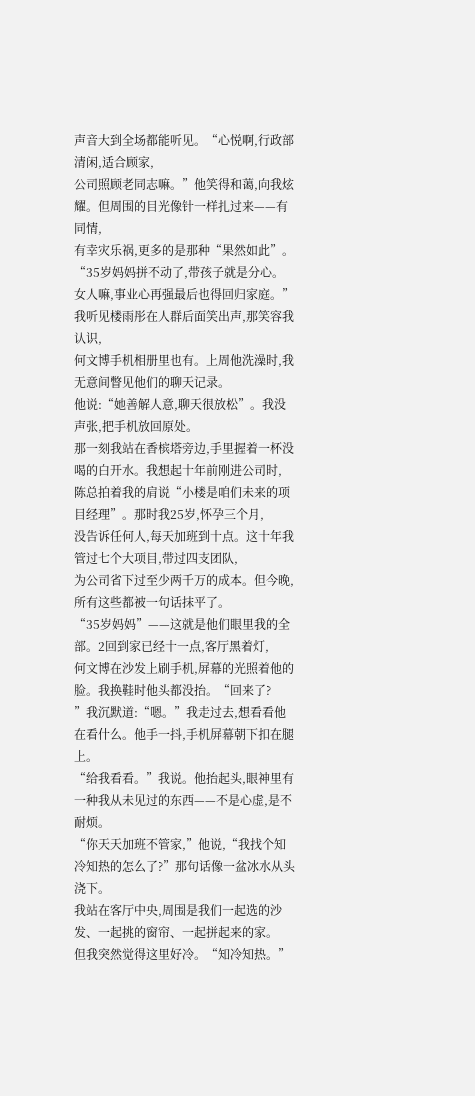声音大到全场都能听见。“心悦啊,行政部清闲,适合顾家,
公司照顾老同志嘛。”他笑得和蔼,向我炫耀。但周围的目光像针一样扎过来——有同情,
有幸灾乐祸,更多的是那种“果然如此”。“35岁妈妈拼不动了,带孩子就是分心。
女人嘛,事业心再强最后也得回归家庭。”我听见楼雨彤在人群后面笑出声,那笑容我认识,
何文博手机相册里也有。上周他洗澡时,我无意间瞥见他们的聊天记录。
他说:“她善解人意,聊天很放松”。我没声张,把手机放回原处。
那一刻我站在香槟塔旁边,手里握着一杯没喝的白开水。我想起十年前刚进公司时,
陈总拍着我的肩说“小楼是咱们未来的项目经理”。那时我25岁,怀孕三个月,
没告诉任何人,每天加班到十点。这十年我管过七个大项目,带过四支团队,
为公司省下过至少两千万的成本。但今晚,所有这些都被一句话抹平了。
“35岁妈妈”——这就是他们眼里我的全部。2回到家已经十一点,客厅黑着灯,
何文博在沙发上刷手机,屏幕的光照着他的脸。我换鞋时他头都没抬。“回来了?
”我沉默道:“嗯。”我走过去,想看看他在看什么。他手一抖,手机屏幕朝下扣在腿上。
“给我看看。”我说。他抬起头,眼神里有一种我从未见过的东西——不是心虚,是不耐烦。
“你天天加班不管家,”他说,“我找个知冷知热的怎么了?”那句话像一盆冰水从头浇下。
我站在客厅中央,周围是我们一起选的沙发、一起挑的窗帘、一起拼起来的家。
但我突然觉得这里好冷。“知冷知热。”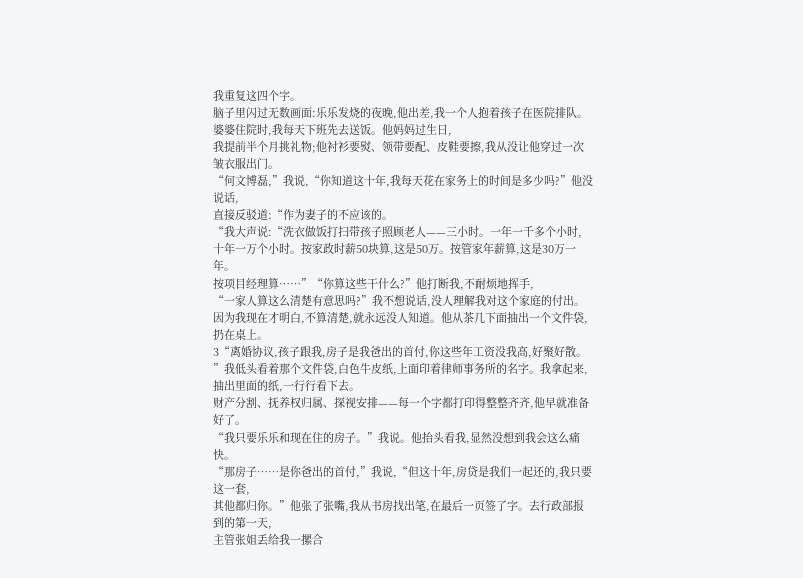我重复这四个字。
脑子里闪过无数画面:乐乐发烧的夜晚,他出差,我一个人抱着孩子在医院排队。
婆婆住院时,我每天下班先去送饭。他妈妈过生日,
我提前半个月挑礼物;他衬衫要熨、领带要配、皮鞋要擦,我从没让他穿过一次皱衣服出门。
“何文博磊,”我说,“你知道这十年,我每天花在家务上的时间是多少吗?”他没说话,
直接反驳道:“作为妻子的不应该的。
“我大声说:“洗衣做饭打扫带孩子照顾老人——三小时。一年一千多个小时,
十年一万个小时。按家政时薪50块算,这是50万。按管家年薪算,这是30万一年。
按项目经理算……”“你算这些干什么?”他打断我,不耐烦地挥手,
“一家人算这么清楚有意思吗?”我不想说话,没人理解我对这个家庭的付出。
因为我现在才明白,不算清楚,就永远没人知道。他从茶几下面抽出一个文件袋,扔在桌上。
3“离婚协议,孩子跟我,房子是我爸出的首付,你这些年工资没我高,好聚好散。
”我低头看着那个文件袋,白色牛皮纸,上面印着律师事务所的名字。我拿起来,
抽出里面的纸,一行行看下去。
财产分割、抚养权归属、探视安排——每一个字都打印得整整齐齐,他早就准备好了。
“我只要乐乐和现在住的房子。”我说。他抬头看我,显然没想到我会这么痛快。
“那房子……是你爸出的首付,”我说,“但这十年,房贷是我们一起还的,我只要这一套,
其他都归你。”他张了张嘴,我从书房找出笔,在最后一页签了字。去行政部报到的第一天,
主管张姐丢给我一摞合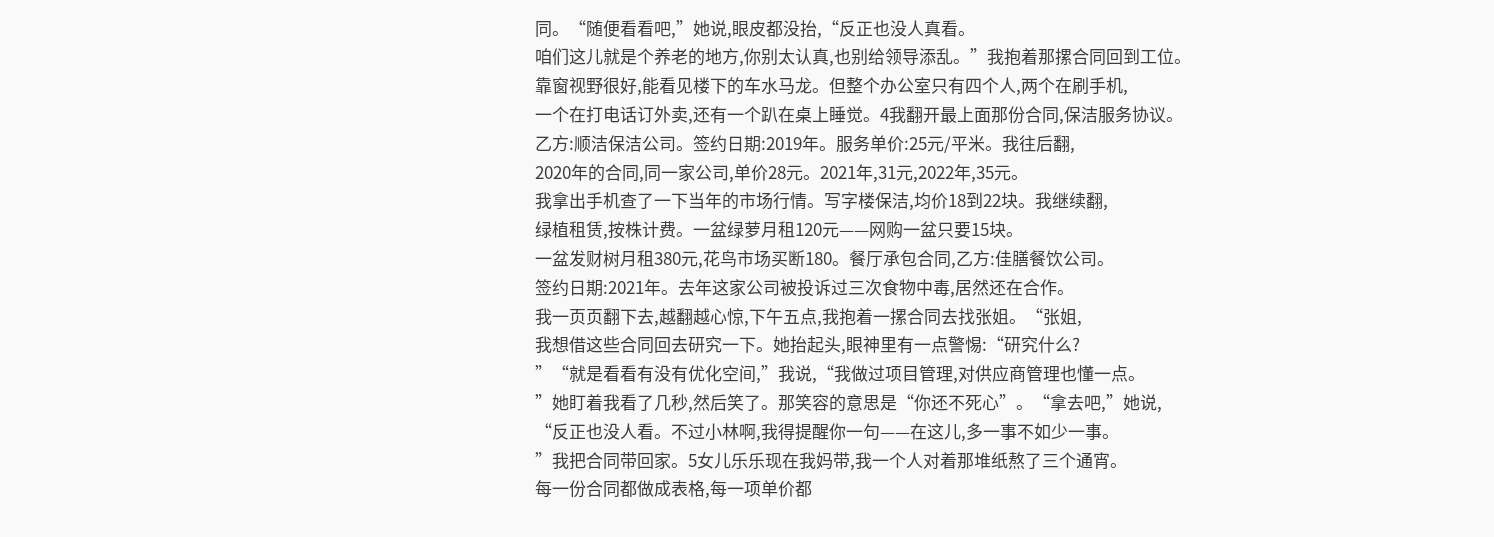同。“随便看看吧,”她说,眼皮都没抬,“反正也没人真看。
咱们这儿就是个养老的地方,你别太认真,也别给领导添乱。”我抱着那摞合同回到工位。
靠窗视野很好,能看见楼下的车水马龙。但整个办公室只有四个人,两个在刷手机,
一个在打电话订外卖,还有一个趴在桌上睡觉。4我翻开最上面那份合同,保洁服务协议。
乙方:顺洁保洁公司。签约日期:2019年。服务单价:25元/平米。我往后翻,
2020年的合同,同一家公司,单价28元。2021年,31元,2022年,35元。
我拿出手机查了一下当年的市场行情。写字楼保洁,均价18到22块。我继续翻,
绿植租赁,按株计费。一盆绿萝月租120元——网购一盆只要15块。
一盆发财树月租380元,花鸟市场买断180。餐厅承包合同,乙方:佳膳餐饮公司。
签约日期:2021年。去年这家公司被投诉过三次食物中毒,居然还在合作。
我一页页翻下去,越翻越心惊,下午五点,我抱着一摞合同去找张姐。“张姐,
我想借这些合同回去研究一下。她抬起头,眼神里有一点警惕:“研究什么?
”“就是看看有没有优化空间,”我说,“我做过项目管理,对供应商管理也懂一点。
”她盯着我看了几秒,然后笑了。那笑容的意思是“你还不死心”。“拿去吧,”她说,
“反正也没人看。不过小林啊,我得提醒你一句——在这儿,多一事不如少一事。
”我把合同带回家。5女儿乐乐现在我妈带,我一个人对着那堆纸熬了三个通宵。
每一份合同都做成表格,每一项单价都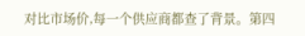对比市场价,每一个供应商都查了背景。第四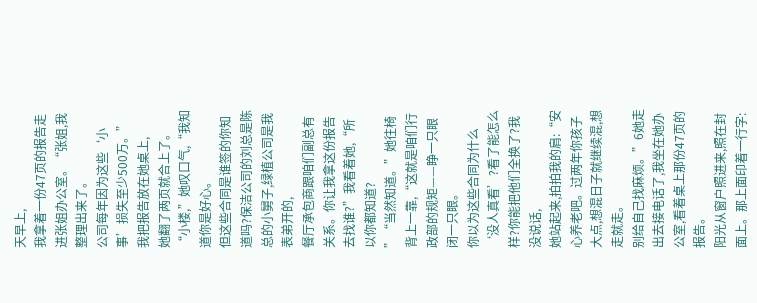天早上,
我拿着一份47页的报告走进张姐办公室。“张姐,我整理出来了。
公司每年因为这些‘小事’损失至少500万。”我把报告放在她桌上,
她翻了两页就合上了。“小楼,”她叹口气,“我知道你是好心。
但这些合同是谁签的你知道吗?保洁公司的刘总是陈总的小舅子,绿植公司是我表弟开的,
餐厅承包商跟咱们副总有关系。你让我拿这份报告去找谁?”我看着她,“所以你都知道?
”“当然知道。”她往椅背上一靠,“这就是咱们行政部的规矩——睁一只眼闭一只眼。
你以为这些合同为什么‘没人真看’?看了能怎么样?你能把他们全换了?我没说话,
她站起来,拍拍我的肩:“安心养老吧。过两年你孩子大点,想混日子就继续混,想走就走。
别给自己找麻烦。”6她走出去接电话了,我坐在她办公室,看着桌上那份47页的报告。
阳光从窗户照进来,照在封面上。那上面印着一行字: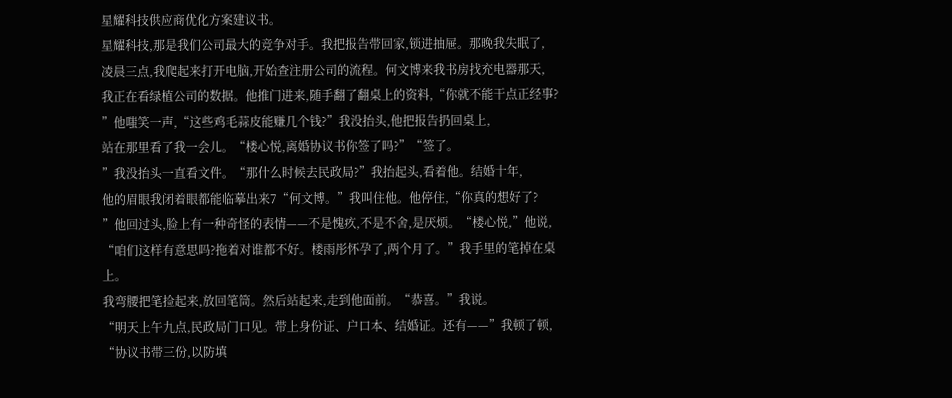星耀科技供应商优化方案建议书。
星耀科技,那是我们公司最大的竞争对手。我把报告带回家,锁进抽屉。那晚我失眠了,
凌晨三点,我爬起来打开电脑,开始查注册公司的流程。何文博来我书房找充电器那天,
我正在看绿植公司的数据。他推门进来,随手翻了翻桌上的资料,“你就不能干点正经事?
”他嗤笑一声,“这些鸡毛蒜皮能赚几个钱?”我没抬头,他把报告扔回桌上,
站在那里看了我一会儿。“楼心悦,离婚协议书你签了吗?”“签了。
”我没抬头一直看文件。“那什么时候去民政局?”我抬起头,看着他。结婚十年,
他的眉眼我闭着眼都能临摹出来7“何文博。”我叫住他。他停住,“你真的想好了?
”他回过头,脸上有一种奇怪的表情——不是愧疚,不是不舍,是厌烦。“楼心悦,”他说,
“咱们这样有意思吗?拖着对谁都不好。楼雨彤怀孕了,两个月了。”我手里的笔掉在桌上。
我弯腰把笔捡起来,放回笔筒。然后站起来,走到他面前。“恭喜。”我说。
“明天上午九点,民政局门口见。带上身份证、户口本、结婚证。还有——”我顿了顿,
“协议书带三份,以防填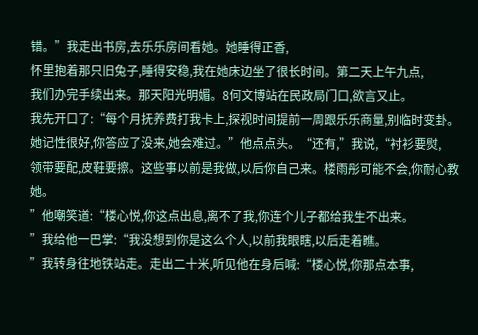错。”我走出书房,去乐乐房间看她。她睡得正香,
怀里抱着那只旧兔子,睡得安稳,我在她床边坐了很长时间。第二天上午九点,
我们办完手续出来。那天阳光明媚。8何文博站在民政局门口,欲言又止。
我先开口了:“每个月抚养费打我卡上,探视时间提前一周跟乐乐商量,别临时变卦。
她记性很好,你答应了没来,她会难过。”他点点头。“还有,”我说,“衬衫要熨,
领带要配,皮鞋要擦。这些事以前是我做,以后你自己来。楼雨彤可能不会,你耐心教她。
”他嘲笑道:“楼心悦,你这点出息,离不了我,你连个儿子都给我生不出来。
”我给他一巴掌:“我没想到你是这么个人,以前我眼瞎,以后走着瞧。
”我转身往地铁站走。走出二十米,听见他在身后喊:“楼心悦,你那点本事,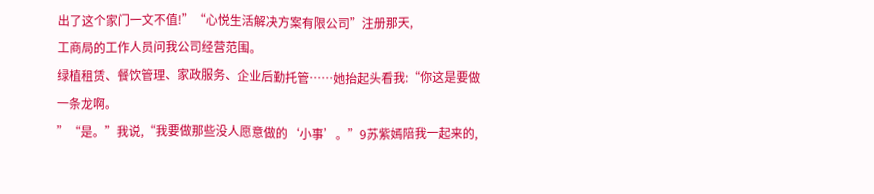出了这个家门一文不值!”“心悦生活解决方案有限公司”注册那天,
工商局的工作人员问我公司经营范围。
绿植租赁、餐饮管理、家政服务、企业后勤托管……她抬起头看我:“你这是要做一条龙啊。
”“是。”我说,“我要做那些没人愿意做的‘小事’。”9苏紫嫣陪我一起来的,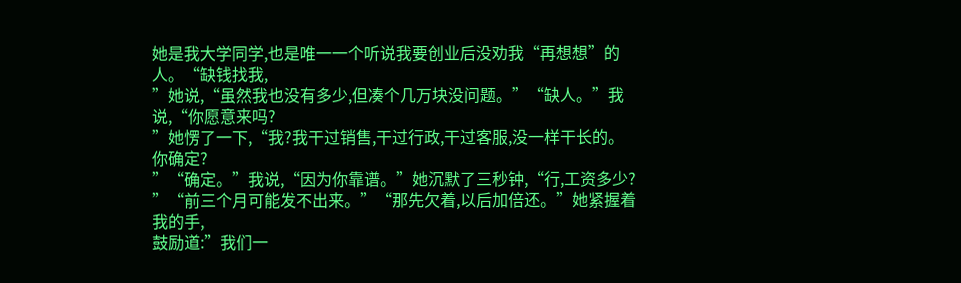她是我大学同学,也是唯一一个听说我要创业后没劝我“再想想”的人。“缺钱找我,
”她说,“虽然我也没有多少,但凑个几万块没问题。”“缺人。”我说,“你愿意来吗?
”她愣了一下,“我?我干过销售,干过行政,干过客服,没一样干长的。你确定?
”“确定。”我说,“因为你靠谱。”她沉默了三秒钟,“行,工资多少?
”“前三个月可能发不出来。”“那先欠着,以后加倍还。”她紧握着我的手,
鼓励道:”我们一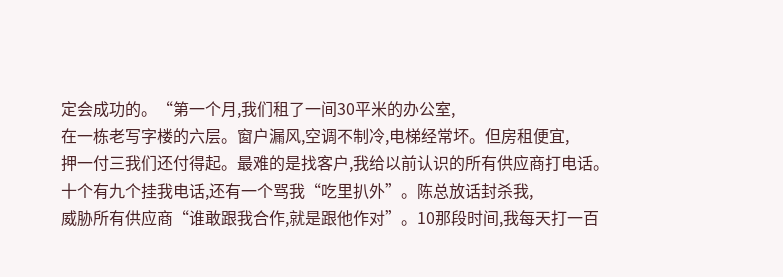定会成功的。“第一个月,我们租了一间30平米的办公室,
在一栋老写字楼的六层。窗户漏风,空调不制冷,电梯经常坏。但房租便宜,
押一付三我们还付得起。最难的是找客户,我给以前认识的所有供应商打电话。
十个有九个挂我电话,还有一个骂我“吃里扒外”。陈总放话封杀我,
威胁所有供应商“谁敢跟我合作,就是跟他作对”。10那段时间,我每天打一百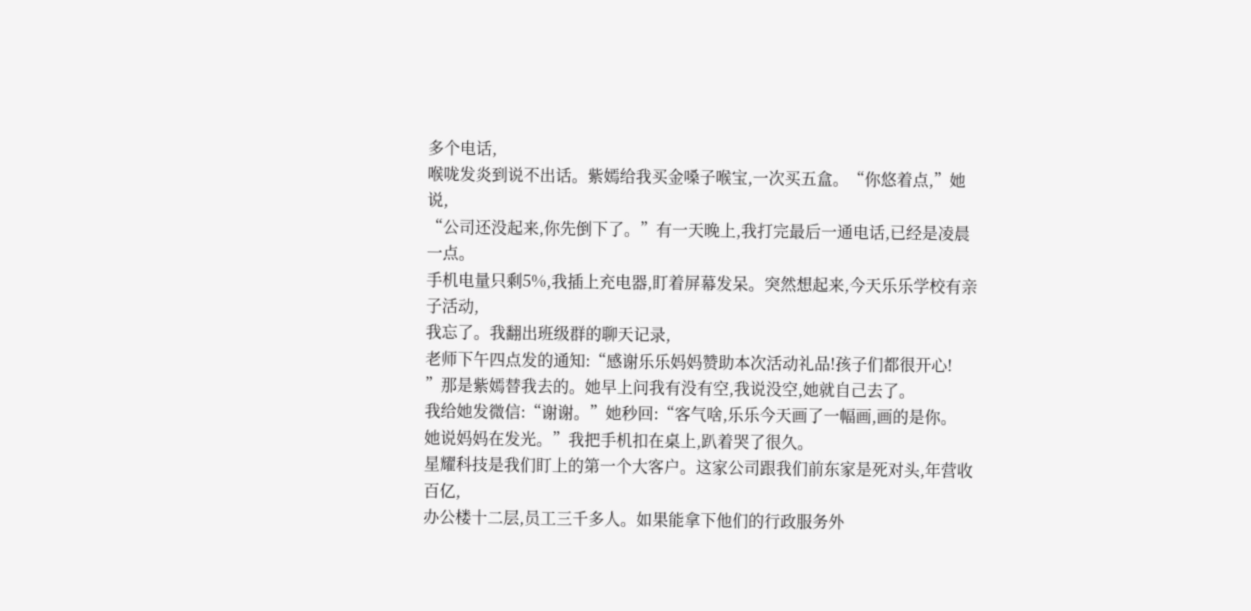多个电话,
喉咙发炎到说不出话。紫嫣给我买金嗓子喉宝,一次买五盒。“你悠着点,”她说,
“公司还没起来,你先倒下了。”有一天晚上,我打完最后一通电话,已经是凌晨一点。
手机电量只剩5%,我插上充电器,盯着屏幕发呆。突然想起来,今天乐乐学校有亲子活动,
我忘了。我翻出班级群的聊天记录,
老师下午四点发的通知:“感谢乐乐妈妈赞助本次活动礼品!孩子们都很开心!
”那是紫嫣替我去的。她早上问我有没有空,我说没空,她就自己去了。
我给她发微信:“谢谢。”她秒回:“客气啥,乐乐今天画了一幅画,画的是你。
她说妈妈在发光。”我把手机扣在桌上,趴着哭了很久。
星耀科技是我们盯上的第一个大客户。这家公司跟我们前东家是死对头,年营收百亿,
办公楼十二层,员工三千多人。如果能拿下他们的行政服务外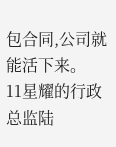包合同,公司就能活下来。
11星耀的行政总监陆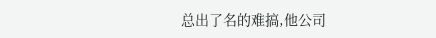总出了名的难搞,他公司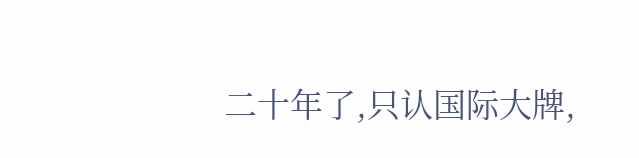二十年了,只认国际大牌,